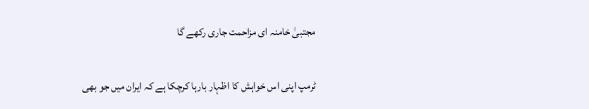مجتبیٰ خامنہ ای مزاحمت جاری رکھے گا

ٹرمپ اپنی اس خواہش کا اظہار بارہا کرچکا ہے کہ ایران میں جو بھی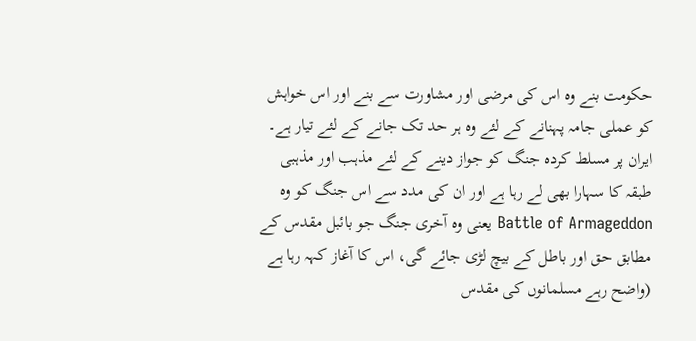حکومت بنے وہ اس کی مرضی اور مشاورت سے بنے اور اس خواہش کو عملی جامہ پہنانے کے لئے وہ ہر حد تک جانے کے لئے تیار ہے۔ ایران پر مسلط کردہ جنگ کو جواز دینے کے لئے مذہب اور مذہبی طبقہ کا سہارا بھی لے رہا ہے اور ان کی مدد سے اس جنگ کو وہ Battle of Armageddon یعنی وہ آخری جنگ جو بائبل مقدس کے مطابق حق اور باطل کے بیچ لڑی جائے گی، اس کا آغاز کہہ رہا ہے (واضح رہے مسلمانوں کی مقدس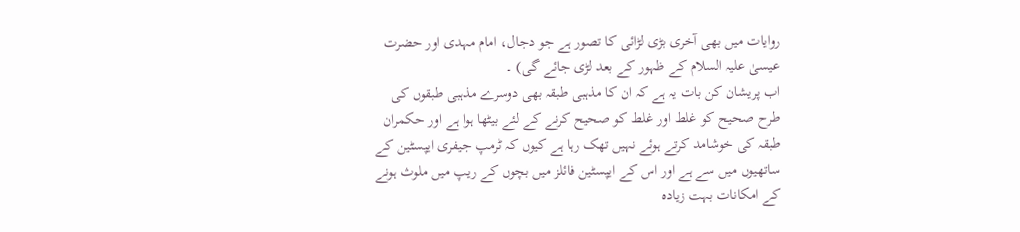روایات میں بھی آخری بڑی لڑائی کا تصور ہے جو دجال، امام مہدی اور حضرت عیسیٰ علیہ السلام کے ظہور کے بعد لڑی جائے گی) ۔
اب پریشان کن بات یہ ہے کہ ان کا مذہبی طبقہ بھی دوسرے مذہبی طبقوں کی طرح صحیح کو غلط اور غلط کو صحیح کرنے کے لئے بیٹھا ہوا ہے اور حکمران طبقہ کی خوشامد کرتے ہوئے نہیں تھک رہا ہے کیوں کہ ٹرمپ جیفری ایپسٹین کے ساتھیوں میں سے ہے اور اس کے ایپسٹین فائلز میں بچوں کے ریپ میں ملوث ہونے کے امکانات بہت زیادہ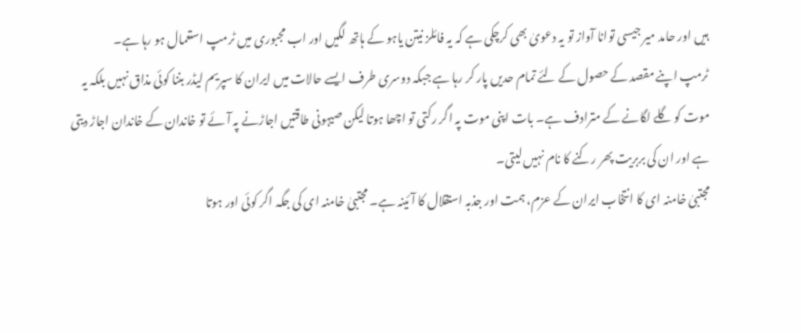ہیں اور حامد میر جیسی توانا آواز تو یہ دعویٰ بھی کرچکی ہے کہ یہ فائلز نیتن یاہو کے ہاتھ لگیں اور اب مجبوری میں ٹرمپ استعمال ہو رہا ہے۔
ٹرمپ اپنے مقصد کے حصول کے لئے تمام حدیں پار کر رہا ہے جبکہ دوسری طرف ایسے حالات میں ایران کا سپریم لیڈر بننا کوئی مذاق نہیں بلکہ یہ موت کو گلے لگانے کے مترادف ہے۔ بات اپنی موت پہ اگر رکتی تو اچھا ہوتا لیکن صیہونی طاقتیں اجاڑنے پہ آئے تو خاندان کے خاندان اجاڑ دیتی ہے اور ان کی بربریت پھر رکنے کا نام نہیں لیتی۔
مجتبیٰ خامنہ ای کا انتخاب ایران کے عزم، ہمت اور جذبہ استقلال کا آئینہ ہے۔ مجتبیٰ خامنہ ای کی جگہ اگر کوئی اور ہوتا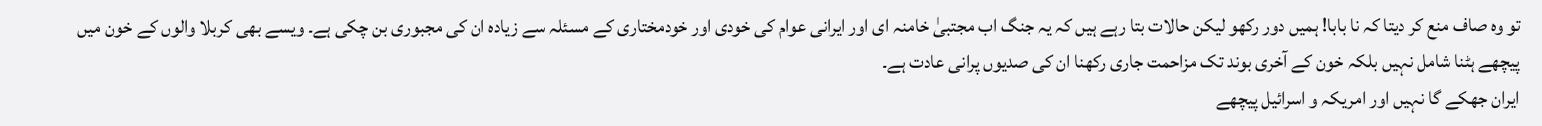تو وہ صاف منع کر دیتا کہ نا بابا! ہمیں دور رکھو لیکن حالات بتا رہے ہیں کہ یہ جنگ اب مجتبیٰ خامنہ ای اور ایرانی عوام کی خودی اور خودمختاری کے مسئلہ سے زیادہ ان کی مجبوری بن چکی ہے۔ ویسے بھی کربلا والوں کے خون میں پیچھے ہٹنا شامل نہیں بلکہ خون کے آخری بوند تک مزاحمت جاری رکھنا ان کی صدیوں پرانی عادت ہے۔
ایران جھکے گا نہیں اور امریکہ و اسرائیل پیچھے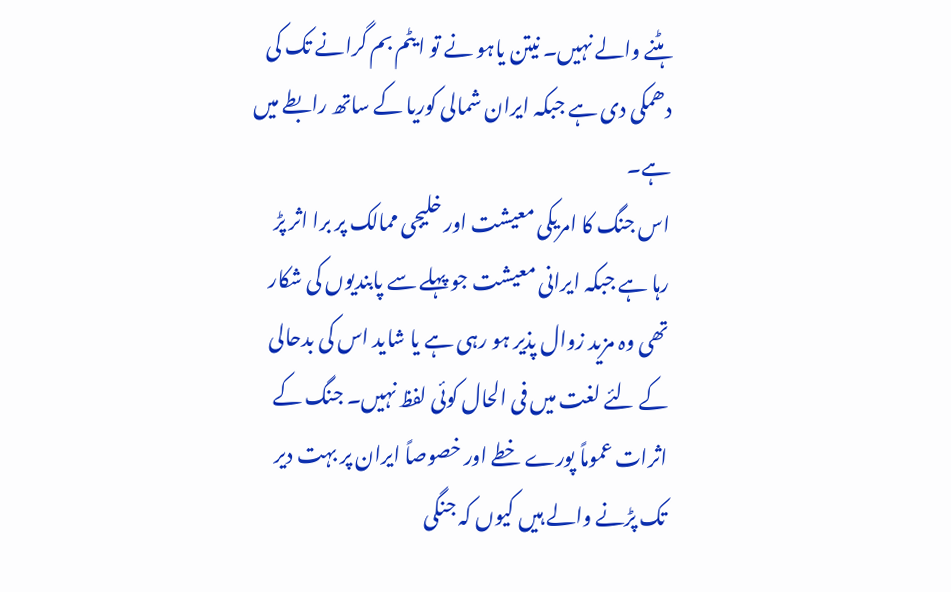ہٹنے والے نہیں۔ نیتن یاہو نے تو ایٹم بم گرانے تک کی دھمکی دی ہے جبکہ ایران شمالی کوریا کے ساتھ رابطے میں ہے۔
اس جنگ کا امریکی معیشت اور خلیجی ممالک پر برا اثر پڑ رہا ہے جبکہ ایرانی معیشت جو پہلے سے پابندیوں کی شکار تھی وہ مزید زوال پذیر ہو رہی ہے یا شاید اس کی بدحالی کے لئے لغت میں فی الحال کوئی لفظ نہیں۔ جنگ کے اثرات عموماً پورے خطے اور خصوصاً ایران پر بہت دیر تک پڑنے والے ہیں کیوں کہ جنگی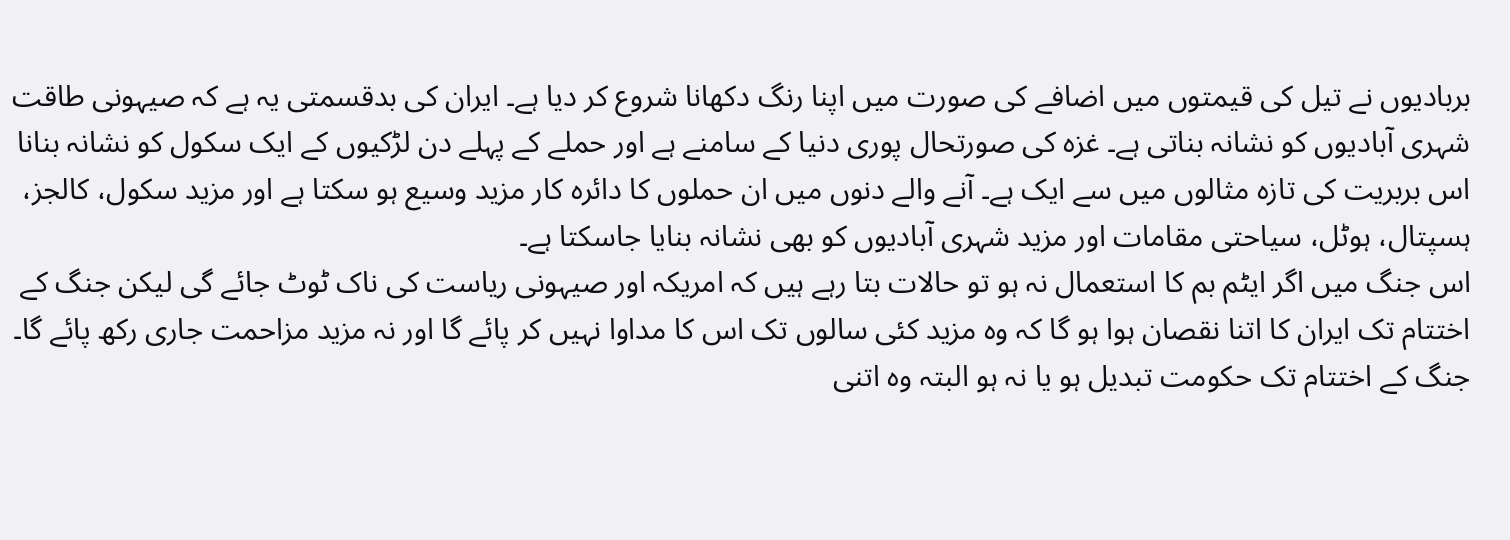بربادیوں نے تیل کی قیمتوں میں اضافے کی صورت میں اپنا رنگ دکھانا شروع کر دیا ہے۔ ایران کی بدقسمتی یہ ہے کہ صیہونی طاقت شہری آبادیوں کو نشانہ بناتی ہے۔ غزہ کی صورتحال پوری دنیا کے سامنے ہے اور حملے کے پہلے دن لڑکیوں کے ایک سکول کو نشانہ بنانا اس بربریت کی تازہ مثالوں میں سے ایک ہے۔ آنے والے دنوں میں ان حملوں کا دائرہ کار مزید وسیع ہو سکتا ہے اور مزید سکول، کالجز، ہسپتال، ہوٹل، سیاحتی مقامات اور مزید شہری آبادیوں کو بھی نشانہ بنایا جاسکتا ہے۔
اس جنگ میں اگر ایٹم بم کا استعمال نہ ہو تو حالات بتا رہے ہیں کہ امریکہ اور صیہونی ریاست کی ناک ٹوٹ جائے گی لیکن جنگ کے اختتام تک ایران کا اتنا نقصان ہوا ہو گا کہ وہ مزید کئی سالوں تک اس کا مداوا نہیں کر پائے گا اور نہ مزید مزاحمت جاری رکھ پائے گا۔ جنگ کے اختتام تک حکومت تبدیل ہو یا نہ ہو البتہ وہ اتنی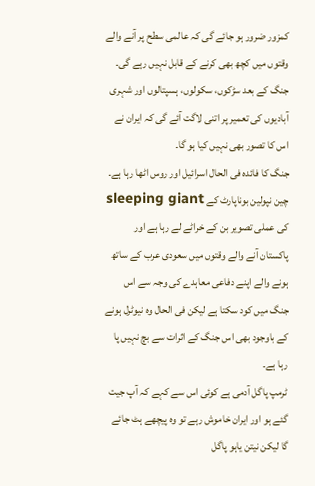کمزور ضرور ہو جائے گی کہ عالمی سطح پر آنے والے وقتوں میں کچھ بھی کرنے کے قابل نہیں رہے گی۔ جنگ کے بعد سڑکوں، سکولوں، ہسپتالوں اور شہری آبادیوں کی تعمیر پر اتنی لاگت آئے گی کہ ایران نے اس کا تصور بھی نہیں کیا ہو گا۔
جنگ کا فائدہ فی الحال اسرائیل اور روس اٹھا رہا ہے۔ چین نپولین بوناپارٹ کے sleeping giant کی عملی تصویر بن کے خراٹے لے رہا ہے اور پاکستان آنے والے وقتوں میں سعودی عرب کے ساتھ ہونے والے اپنے دفاعی معاہدے کی وجہ سے اس جنگ میں کود سکتا ہے لیکن فی الحال وہ نیوٹرل ہونے کے باوجود بھی اس جنگ کے اثرات سے بچ نہیں پا رہا ہے۔
ٹرمپ پاگل آدمی ہے کوئی اس سے کہے کہ آپ جیت گئے ہو اور ایران خاموش رہے تو وہ پیچھے ہٹ جائے گا لیکن نیتن یاہو پاگل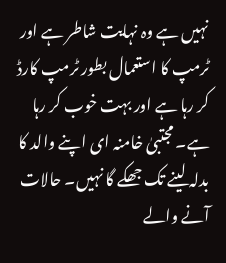نہیں ہے وہ نہایت شاطر ہے اور ٹرمپ کا استعمال بطور ٹرمپ کارڈ کر رہا ہے اور بہت خوب کر رہا ہے۔ مجتبیٰ خامنہ ای اپنے والد کا بدلہ لینے تک جھکے گا نہیں۔ حالات آنے والے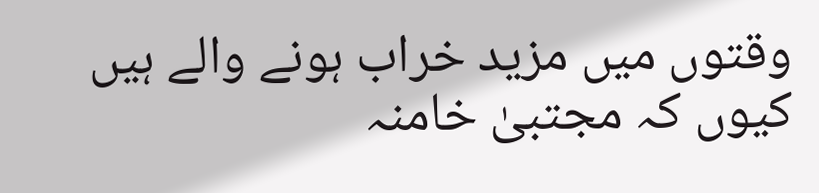وقتوں میں مزید خراب ہونے والے ہیں کیوں کہ مجتبیٰ خامنہ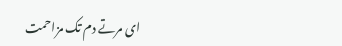ای مرتے دم تک مزاحمت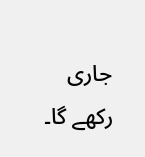جاری رکھے گا۔